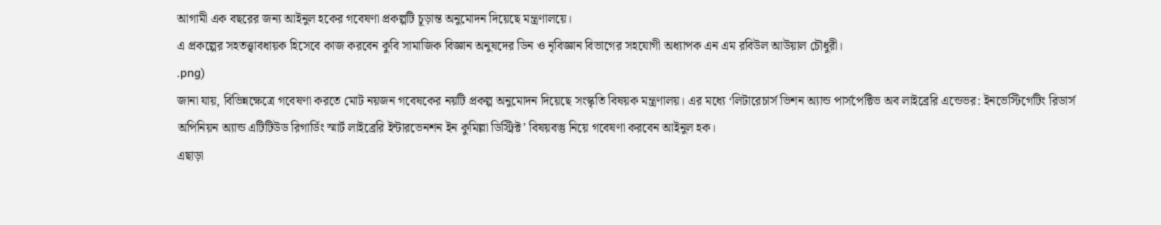আগামী এক বছরের জন্য আইনুল হকের গবেষণা প্রকল্পটি চূড়ান্ত অনুমোদন দিয়েছে মন্ত্রণালয়ে।
এ প্রকল্পের সহতত্ত্বাবধায়ক হিসেবে কাজ করবেন কুবি সামাজিক বিজ্ঞান অনুষদের ডিন ও নৃবিজ্ঞান বিভাগের সহযোগী অধ্যাপক এন এম রবিউল আউয়াল চৌধুরী।
.png)
জানা যায়, বিভিন্নক্ষেত্রে গবেষণা করতে মোট নয়জন গবেষকের নয়টি প্রকল্প অনুমোদন দিয়েছে সংস্কৃতি বিষয়ক মন্ত্রণালয়। এর মধ্যে ‘লিটারেচার্স ভিশন অ্যান্ড পার্সপেক্টিভ অব লাইব্রেরি এন্ডেভর: ইনভেস্টিগেটিং রিডার্স অপিনিয়ন অ্যান্ড এটিটিউড রিগার্ডিং স্মার্ট লাইব্রেরি ইন্টারভেনশন ইন কুমিল্লা ডিস্ট্রিক্ট’ বিষয়বস্তু নিয়ে গবেষণা করবেন আইনুল হক।
এছাড়া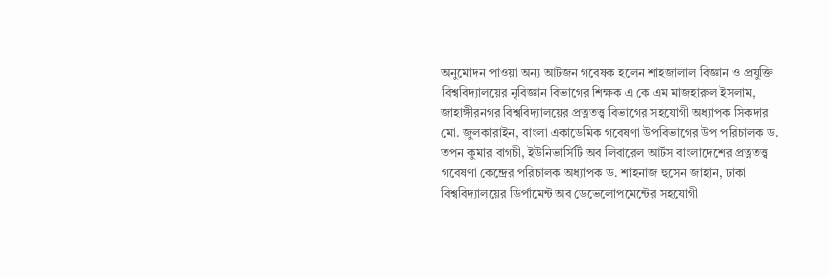অনুমোদন পাওয়া অন্য আটজন গবেষক হলেন শাহজালাল বিজ্ঞান ও প্রযুক্তি বিশ্ববিদ্যালয়ের নৃবিজ্ঞান বিভাগের শিক্ষক এ কে এম মাজহারুল ইসলাম, জাহাঙ্গীরনগর বিশ্ববিদ্যালয়ের প্রত্নতত্ত্ব বিভাগের সহযোগী অধ্যাপক সিকদার মো. জুলকারাইন, বাংলা একাডেমিক গবেষণা উপবিভাগের উপ পরিচালক ড. তপন কুমার বাগচী, ইউনিভার্সিটি অব লিবারেল আর্টস বাংলাদেশের প্রত্নতত্ত্ব গবেষণা কেন্দ্রের পরিচালক অধ্যাপক ড. শাহনাজ হুসেন জাহান, ঢাকা বিশ্ববিদ্যালয়ের ডির্পামেন্ট অব ডেভেলোপমেন্টের সহযোগী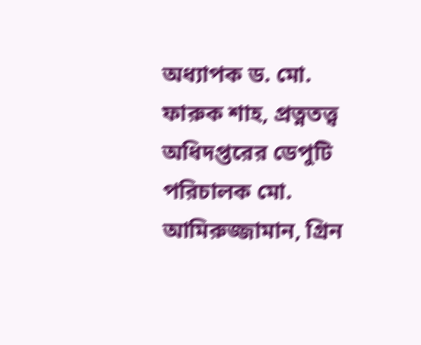অধ্যাপক ড. মো. ফারুক শাহ, প্রত্নতত্ত্ব অধিদপ্তরের ডেপুটি পরিচালক মো. আমিরুজ্জামান, গ্রিন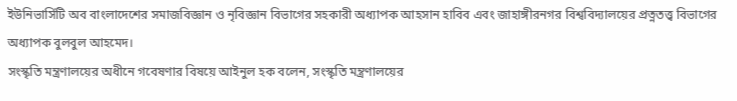ইউনিভার্সিটি অব বাংলাদেশের সমাজবিজ্ঞান ও নৃবিজ্ঞান বিভাগের সহকারী অধ্যাপক আহসান হাবিব এবং জাহাঙ্গীরনগর বিশ্ববিদ্যালয়ের প্রত্নতত্ত্ব বিভাগের অধ্যাপক বুলবুল আহমেদ।
সংস্কৃতি মন্ত্রণালয়ের অধীনে গবেষণার বিষয়ে আইনুল হক বলেন, সংস্কৃতি মন্ত্রণালয়ের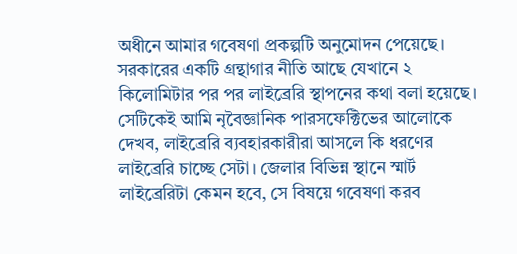অধীনে আমার গবেষণা প্রকল্পটি অনুমোদন পেয়েছে। সরকারের একটি গ্রন্থাগার নীতি আছে যেখানে ২ কিলোমিটার পর পর লাইব্রেরি স্থাপনের কথা বলা হয়েছে। সেটিকেই আমি নৃবৈজ্ঞানিক পারসফেক্টিভের আলোকে দেখব, লাইব্রেরি ব্যবহারকারীরা আসলে কি ধরণের লাইব্রেরি চাচ্ছে সেটা। জেলার বিভিন্ন স্থানে স্মার্ট লাইব্রেরিটা কেমন হবে, সে বিষয়ে গবেষণা করব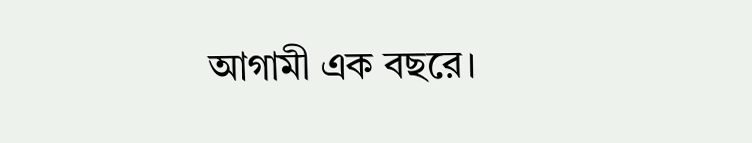আগামী এক বছরে।